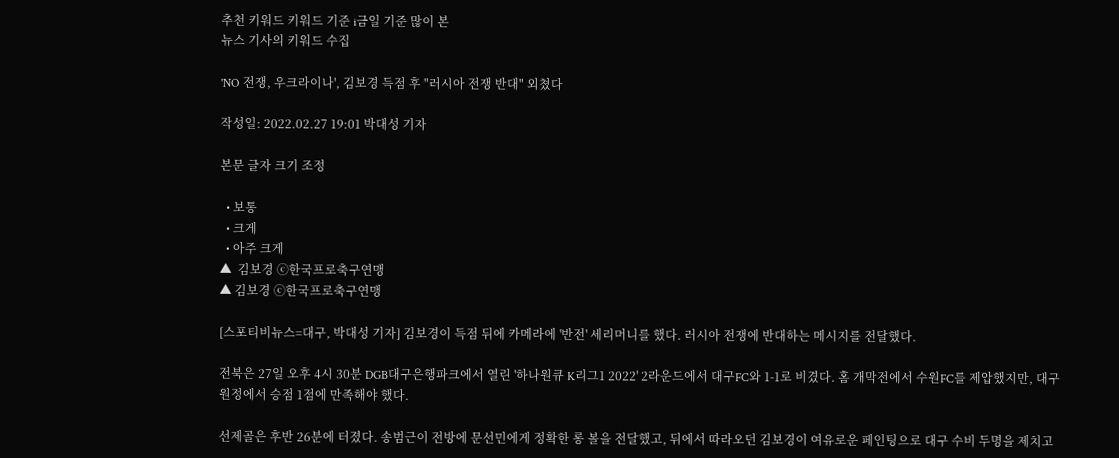추천 키워드 키워드 기준 i금일 기준 많이 본
뉴스 기사의 키워드 수집

'NO 전쟁, 우크라이나', 김보경 득점 후 "러시아 전쟁 반대" 외쳤다

작성일: 2022.02.27 19:01 박대성 기자

본문 글자 크기 조정

  • 보통
  • 크게
  • 아주 크게
▲  김보경 ⓒ한국프로축구연맹
▲ 김보경 ⓒ한국프로축구연맹

[스포티비뉴스=대구, 박대성 기자] 김보경이 득점 뒤에 카메라에 '반전' 세리머니를 했다. 러시아 전쟁에 반대하는 메시지를 전달했다.

전북은 27일 오후 4시 30분 DGB대구은행파크에서 열린 '하나원큐 K리그1 2022' 2라운드에서 대구FC와 1-1로 비겼다. 홈 개막전에서 수원FC를 제압했지만, 대구 원정에서 승점 1점에 만족해야 했다.

선제골은 후반 26분에 터졌다. 송범근이 전방에 문선민에게 정확한 롱 볼을 전달했고, 뒤에서 따라오던 김보경이 여유로운 페인팅으로 대구 수비 두명을 제치고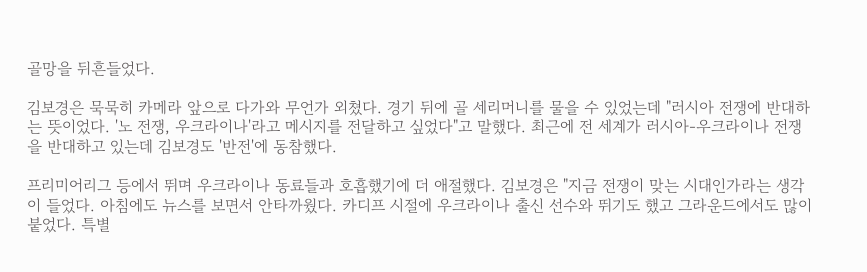골망을 뒤흔들었다.

김보경은 묵묵히 카메라 앞으로 다가와 무언가 외쳤다. 경기 뒤에 골 세리머니를 물을 수 있었는데 "러시아 전쟁에 반대하는 뜻이었다. '노 전쟁, 우크라이나'라고 메시지를 전달하고 싶었다"고 말했다. 최근에 전 세계가 러시아-우크라이나 전쟁을 반대하고 있는데 김보경도 '반전'에 동참했다.

프리미어리그 등에서 뛰며 우크라이나 동료들과 호흡했기에 더 애절했다. 김보경은 "지금 전쟁이 맞는 시대인가라는 생각이 들었다. 아침에도 뉴스를 보면서 안타까웠다. 카디프 시절에 우크라이나 출신 선수와 뛰기도 했고 그라운드에서도 많이 붙었다. 특별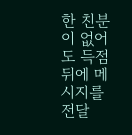한 친분이 없어도 득점 뒤에 메시지를 전달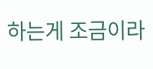하는게 조금이라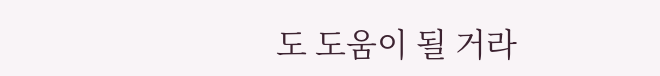도 도움이 될 거라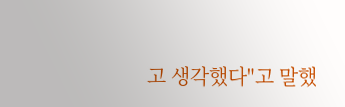고 생각했다"고 말했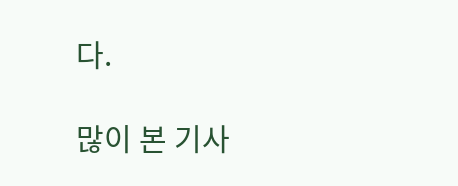다.

많이 본 기사